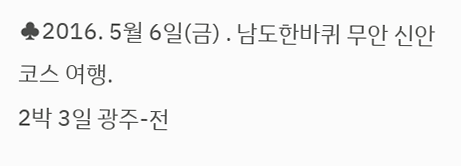♣2016. 5월 6일(금) . 남도한바퀴 무안 신안코스 여행.
2박 3일 광주-전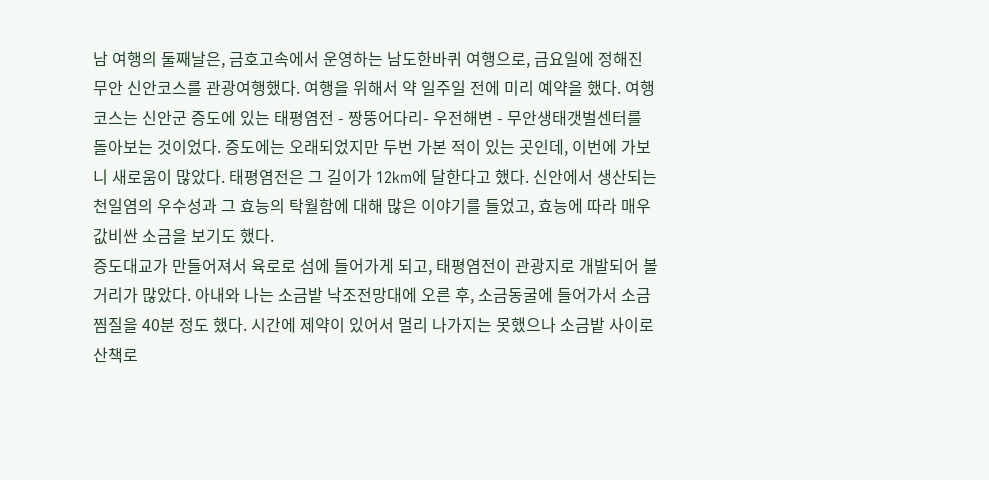남 여행의 둘째날은, 금호고속에서 운영하는 남도한바퀴 여행으로, 금요일에 정해진 무안 신안코스를 관광여행했다. 여행을 위해서 약 일주일 전에 미리 예약을 했다. 여행코스는 신안군 증도에 있는 태평염전 - 짱뚱어다리- 우전해변 - 무안생태갯벌센터를 돌아보는 것이었다. 증도에는 오래되었지만 두번 가본 적이 있는 곳인데, 이번에 가보니 새로움이 많았다. 태평염전은 그 길이가 12km에 달한다고 했다. 신안에서 생산되는 천일염의 우수성과 그 효능의 탁월함에 대해 많은 이야기를 들었고, 효능에 따라 매우 값비싼 소금을 보기도 했다.
증도대교가 만들어져서 육로로 섬에 들어가게 되고, 태평염전이 관광지로 개발되어 볼거리가 많았다. 아내와 나는 소금밭 낙조전망대에 오른 후, 소금동굴에 들어가서 소금찜질을 40분 정도 했다. 시간에 제약이 있어서 멀리 나가지는 못했으나 소금밭 사이로 산책로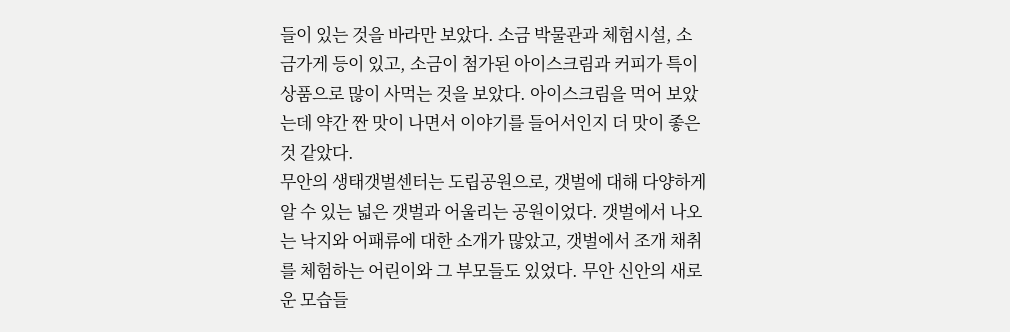들이 있는 것을 바라만 보았다. 소금 박물관과 체험시설, 소금가게 등이 있고, 소금이 첨가된 아이스크림과 커피가 특이 상품으로 많이 사먹는 것을 보았다. 아이스크림을 먹어 보았는데 약간 짠 맛이 나면서 이야기를 들어서인지 더 맛이 좋은 것 같았다.
무안의 생태갯벌센터는 도립공원으로, 갯벌에 대해 다양하게 알 수 있는 넓은 갯벌과 어울리는 공원이었다. 갯벌에서 나오는 낙지와 어패류에 대한 소개가 많았고, 갯벌에서 조개 채취를 체험하는 어린이와 그 부모들도 있었다. 무안 신안의 새로운 모습들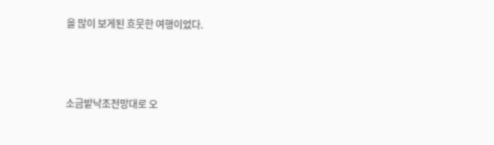을 많이 보게된 흐뭇한 여행이었다.




소금밭낙조전망대로 오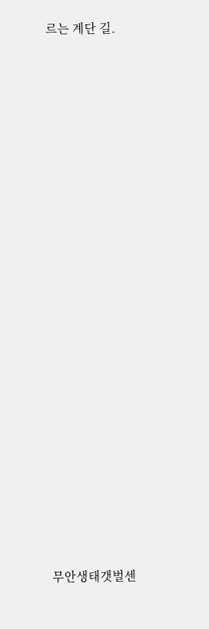르는 계단 길.



























무안생태갯벌센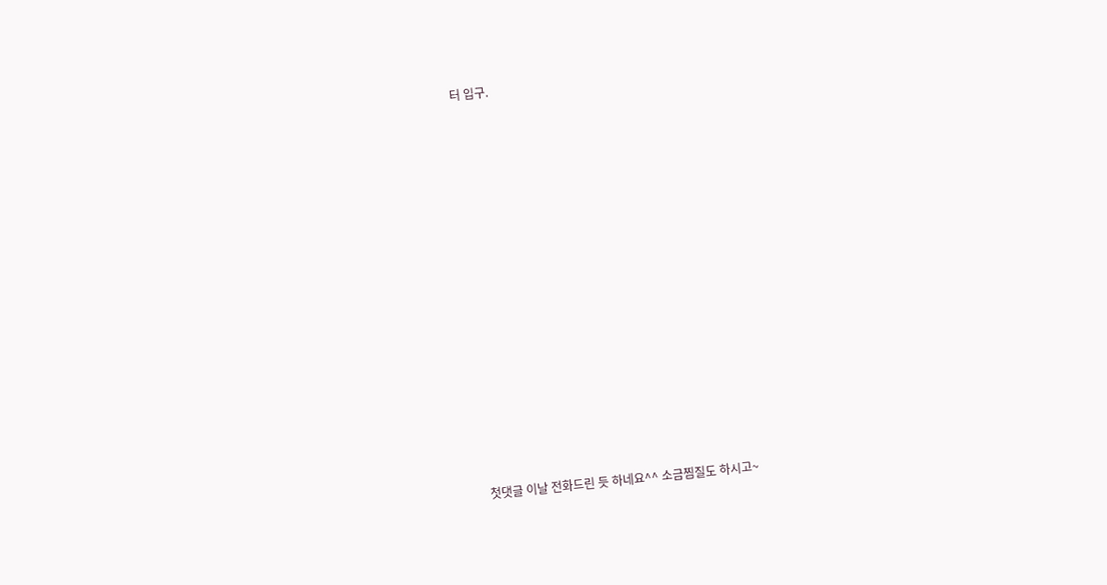터 입구.



















첫댓글 이날 전화드린 듯 하네요^^ 소금찜질도 하시고~